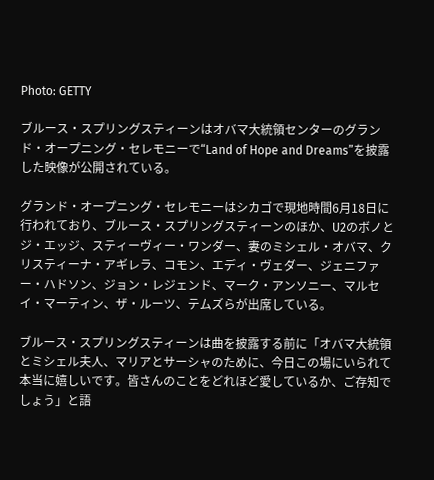Photo: GETTY

ブルース・スプリングスティーンはオバマ大統領センターのグランド・オープニング・セレモニーで“Land of Hope and Dreams”を披露した映像が公開されている。

グランド・オープニング・セレモニーはシカゴで現地時間6月18日に行われており、ブルース・スプリングスティーンのほか、U2のボノとジ・エッジ、スティーヴィー・ワンダー、妻のミシェル・オバマ、クリスティーナ・アギレラ、コモン、エディ・ヴェダー、ジェニファー・ハドソン、ジョン・レジェンド、マーク・アンソニー、マルセイ・マーティン、ザ・ルーツ、テムズらが出席している。

ブルース・スプリングスティーンは曲を披露する前に「オバマ大統領とミシェル夫人、マリアとサーシャのために、今日この場にいられて本当に嬉しいです。皆さんのことをどれほど愛しているか、ご存知でしょう」と語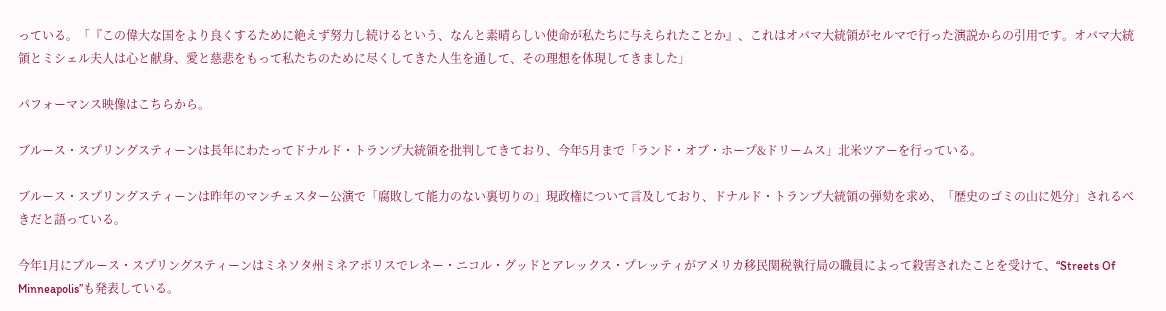っている。「『この偉大な国をより良くするために絶えず努力し続けるという、なんと素晴らしい使命が私たちに与えられたことか』、これはオバマ大統領がセルマで行った演説からの引用です。オバマ大統領とミシェル夫人は心と献身、愛と慈悲をもって私たちのために尽くしてきた人生を通して、その理想を体現してきました」

パフォーマンス映像はこちらから。

ブルース・スプリングスティーンは長年にわたってドナルド・トランプ大統領を批判してきており、今年5月まで「ランド・オブ・ホープ&ドリームス」北米ツアーを行っている。

ブルース・スプリングスティーンは昨年のマンチェスター公演で「腐敗して能力のない裏切りの」現政権について言及しており、ドナルド・トランプ大統領の弾劾を求め、「歴史のゴミの山に処分」されるべきだと語っている。

今年1月にブルース・スプリングスティーンはミネソタ州ミネアポリスでレネー・ニコル・グッドとアレックス・プレッティがアメリカ移民関税執行局の職員によって殺害されたことを受けて、“Streets Of Minneapolis”も発表している。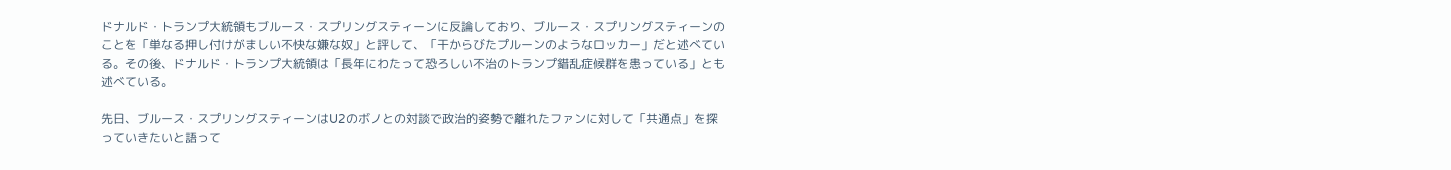ドナルド・トランプ大統領もブルース・スプリングスティーンに反論しており、ブルース・スプリングスティーンのことを「単なる押し付けがましい不快な嫌な奴」と評して、「干からびたプルーンのようなロッカー」だと述べている。その後、ドナルド・トランプ大統領は「長年にわたって恐ろしい不治のトランプ錯乱症候群を患っている」とも述べている。

先日、ブルース・スプリングスティーンはU2のボノとの対談で政治的姿勢で離れたファンに対して「共通点」を探っていきたいと語って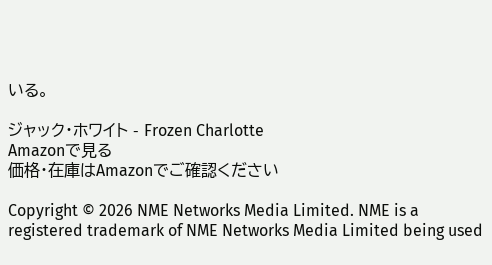いる。

ジャック・ホワイト - Frozen Charlotte
Amazonで見る
価格・在庫はAmazonでご確認ください

Copyright © 2026 NME Networks Media Limited. NME is a registered trademark of NME Networks Media Limited being used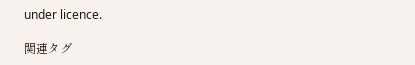under licence.

関連タグ